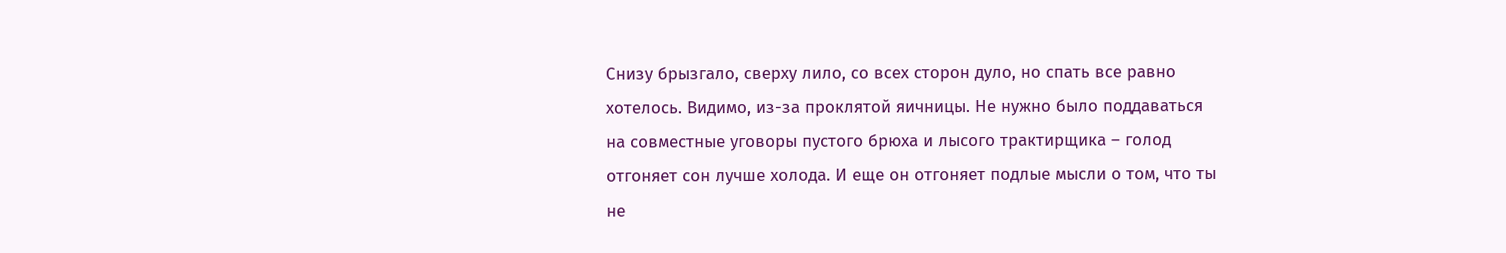Снизу брызгало, сверху лило, со всех сторон дуло, но спать все равно хотелось. Видимо, из-за проклятой яичницы. Не нужно было поддаваться на совместные уговоры пустого брюха и лысого трактирщика – голод отгоняет сон лучше холода. И еще он отгоняет подлые мысли о том, что ты не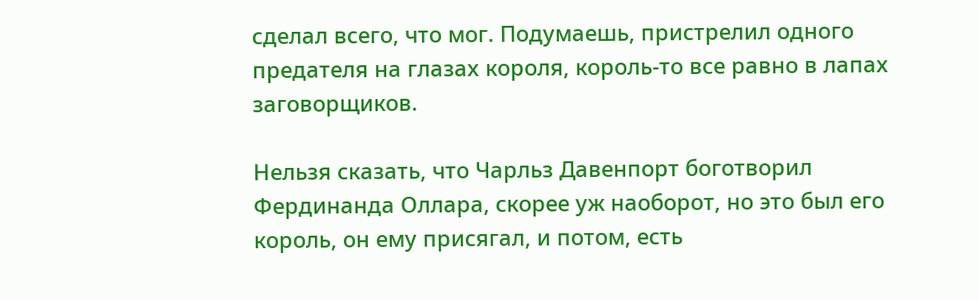сделал всего, что мог. Подумаешь, пристрелил одного предателя на глазах короля, король-то все равно в лапах заговорщиков.

Нельзя сказать, что Чарльз Давенпорт боготворил Фердинанда Оллара, скорее уж наоборот, но это был его король, он ему присягал, и потом, есть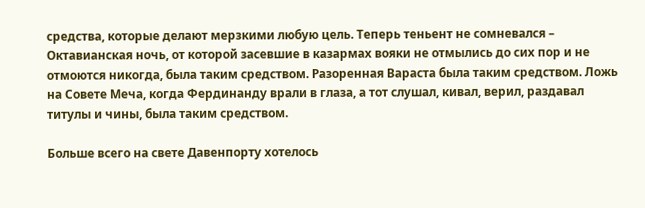средства, которые делают мерзкими любую цель. Теперь теньент не сомневался – Октавианская ночь, от которой засевшие в казармах вояки не отмылись до сих пор и не отмоются никогда, была таким средством. Разоренная Вараста была таким средством. Ложь на Совете Меча, когда Фердинанду врали в глаза, а тот слушал, кивал, верил, раздавал титулы и чины, была таким средством.

Больше всего на свете Давенпорту хотелось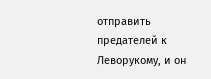отправить предателей к Леворукому, и он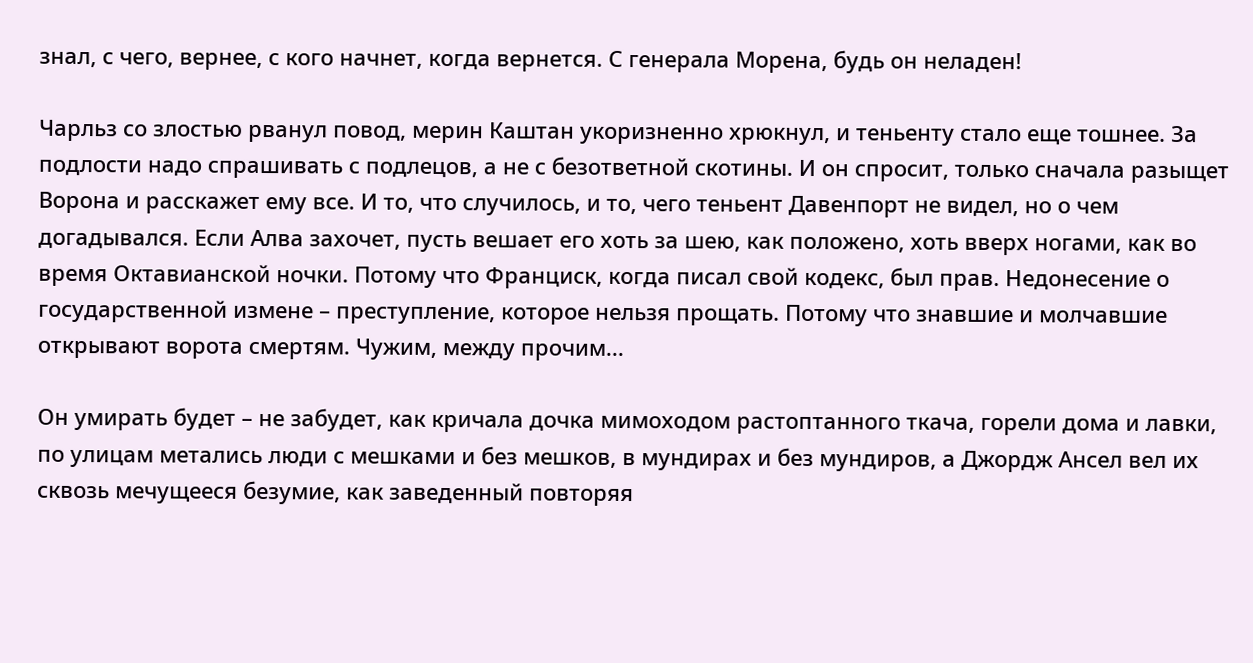знал, с чего, вернее, с кого начнет, когда вернется. С генерала Морена, будь он неладен!

Чарльз со злостью рванул повод, мерин Каштан укоризненно хрюкнул, и теньенту стало еще тошнее. За подлости надо спрашивать с подлецов, а не с безответной скотины. И он спросит, только сначала разыщет Ворона и расскажет ему все. И то, что случилось, и то, чего теньент Давенпорт не видел, но о чем догадывался. Если Алва захочет, пусть вешает его хоть за шею, как положено, хоть вверх ногами, как во время Октавианской ночки. Потому что Франциск, когда писал свой кодекс, был прав. Недонесение о государственной измене – преступление, которое нельзя прощать. Потому что знавшие и молчавшие открывают ворота смертям. Чужим, между прочим...

Он умирать будет – не забудет, как кричала дочка мимоходом растоптанного ткача, горели дома и лавки, по улицам метались люди с мешками и без мешков, в мундирах и без мундиров, а Джордж Ансел вел их сквозь мечущееся безумие, как заведенный повторяя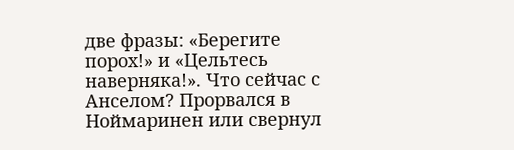две фразы: «Берегите порох!» и «Цельтесь наверняка!». Что сейчас с Анселом? Прорвался в Ноймаринен или свернул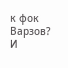к фок Варзов? И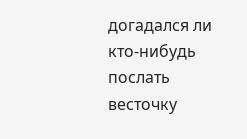догадался ли кто-нибудь послать весточку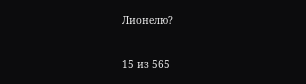Лионелю?



15 из 565